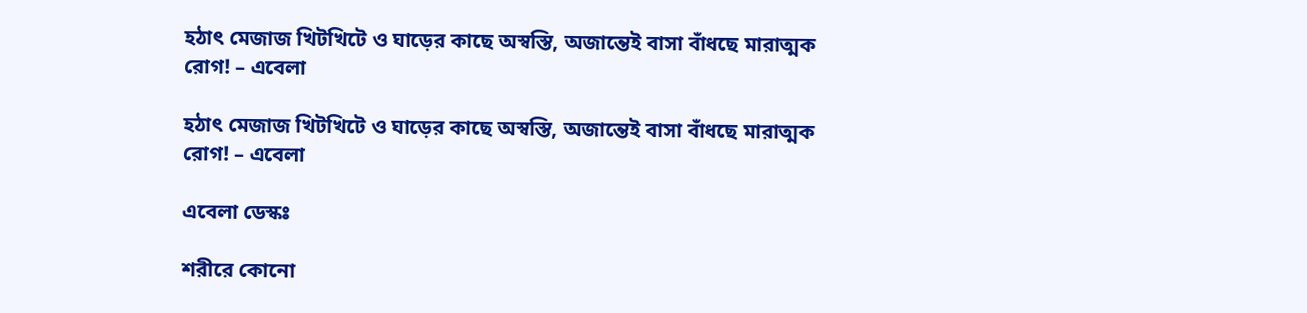হঠাৎ মেজাজ খিটখিটে ও ঘাড়ের কাছে অস্বস্তি, অজান্তেই বাসা বাঁধছে মারাত্মক রোগ! – এবেলা

হঠাৎ মেজাজ খিটখিটে ও ঘাড়ের কাছে অস্বস্তি, অজান্তেই বাসা বাঁধছে মারাত্মক রোগ! – এবেলা

এবেলা ডেস্কঃ

শরীরে কোনো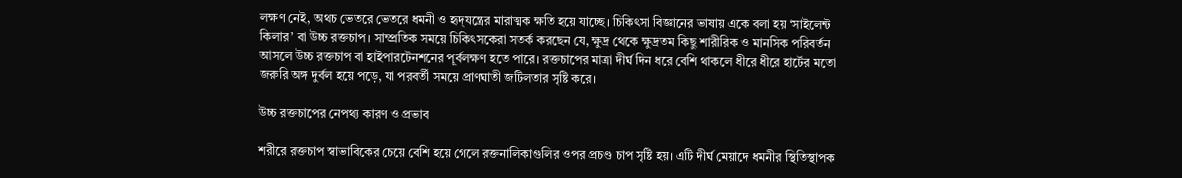লক্ষণ নেই, অথচ ভেতরে ভেতরে ধমনী ও হৃদ্‌যন্ত্রের মারাত্মক ক্ষতি হয়ে যাচ্ছে। চিকিৎসা বিজ্ঞানের ভাষায় একে বলা হয় ‘সাইলেন্ট কিলার’ বা উচ্চ রক্তচাপ। সাম্প্রতিক সময়ে চিকিৎসকেরা সতর্ক করছেন যে, ক্ষুদ্র থেকে ক্ষুদ্রতম কিছু শারীরিক ও মানসিক পরিবর্তন আসলে উচ্চ রক্তচাপ বা হাইপারটেনশনের পূর্বলক্ষণ হতে পারে। রক্তচাপের মাত্রা দীর্ঘ দিন ধরে বেশি থাকলে ধীরে ধীরে হার্টের মতো জরুরি অঙ্গ দুর্বল হয়ে পড়ে, যা পরবর্তী সময়ে প্রাণঘাতী জটিলতার সৃষ্টি করে।

উচ্চ রক্তচাপের নেপথ্য কারণ ও প্রভাব

শরীরে রক্তচাপ স্বাভাবিকের চেয়ে বেশি হয়ে গেলে রক্তনালিকাগুলির ওপর প্রচণ্ড চাপ সৃষ্টি হয়। এটি দীর্ঘ মেয়াদে ধমনীর স্থিতিস্থাপক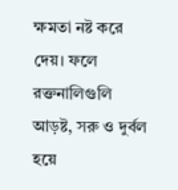ক্ষমতা নষ্ট করে দেয়। ফলে রক্তনালিগুলি আড়ষ্ট, সরু ও দুর্বল হয়ে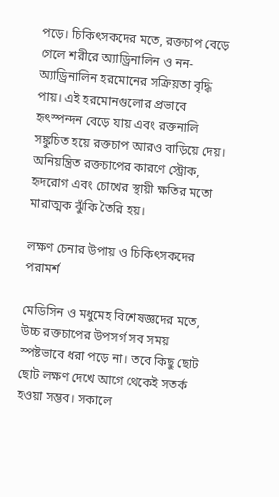পড়ে। চিকিৎসকদের মতে, রক্তচাপ বেড়ে গেলে শরীরে অ্যাড্রিনালিন ও নন-অ্যাড্রিনালিন হরমোনের সক্রিয়তা বৃদ্ধি পায়। এই হরমোনগুলোর প্রভাবে হৃৎস্পন্দন বেড়ে যায় এবং রক্তনালি সঙ্কুচিত হয়ে রক্তচাপ আরও বাড়িয়ে দেয়। অনিয়ন্ত্রিত রক্তচাপের কারণে স্ট্রোক, হৃদরোগ এবং চোখের স্থায়ী ক্ষতির মতো মারাত্মক ঝুঁকি তৈরি হয়।

লক্ষণ চেনার উপায় ও চিকিৎসকদের পরামর্শ

মেডিসিন ও মধুমেহ বিশেষজ্ঞদের মতে, উচ্চ রক্তচাপের উপসর্গ সব সময় স্পষ্টভাবে ধরা পড়ে না। তবে কিছু ছোট ছোট লক্ষণ দেখে আগে থেকেই সতর্ক হওয়া সম্ভব। সকালে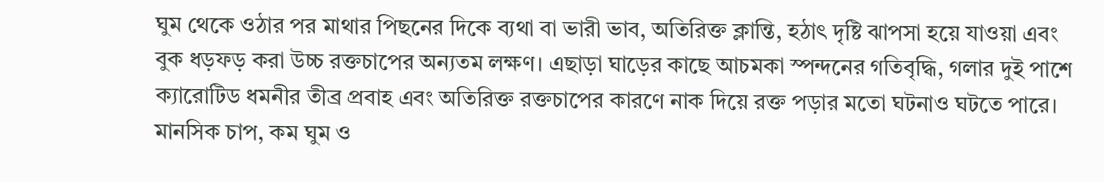ঘুম থেকে ওঠার পর মাথার পিছনের দিকে ব্যথা বা ভারী ভাব, অতিরিক্ত ক্লান্তি, হঠাৎ দৃষ্টি ঝাপসা হয়ে যাওয়া এবং বুক ধড়ফড় করা উচ্চ রক্তচাপের অন্যতম লক্ষণ। এছাড়া ঘাড়ের কাছে আচমকা স্পন্দনের গতিবৃদ্ধি, গলার দুই পাশে ক্যারোটিড ধমনীর তীব্র প্রবাহ এবং অতিরিক্ত রক্তচাপের কারণে নাক দিয়ে রক্ত পড়ার মতো ঘটনাও ঘটতে পারে। মানসিক চাপ, কম ঘুম ও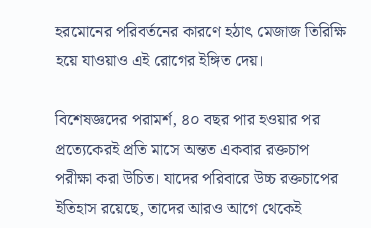হরমোনের পরিবর্তনের কারণে হঠাৎ মেজাজ তিরিক্ষি হয়ে যাওয়াও এই রোগের ইঙ্গিত দেয়।

বিশেষজ্ঞদের পরামর্শ, ৪০ বছর পার হওয়ার পর প্রত্যেকেরই প্রতি মাসে অন্তত একবার রক্তচাপ পরীক্ষা করা উচিত। যাদের পরিবারে উচ্চ রক্তচাপের ইতিহাস রয়েছে, তাদের আরও আগে থেকেই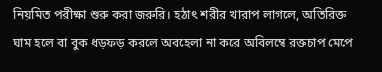নিয়মিত পরীক্ষা শুরু করা জরুরি। হঠাৎ শরীর খারাপ লাগলে, অতিরিক্ত ঘাম হলে বা বুক ধড়ফড় করলে অবহেলা না করে অবিলম্বে রক্তচাপ মেপে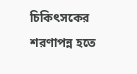চিকিৎসকের শরণাপন্ন হতে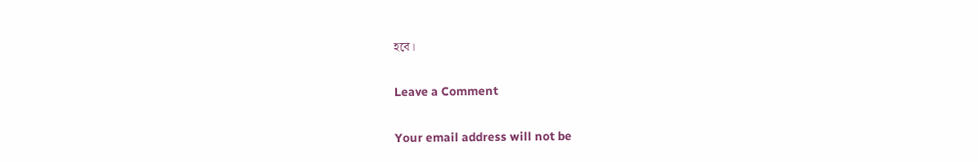হবে।

Leave a Comment

Your email address will not be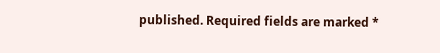published. Required fields are marked *